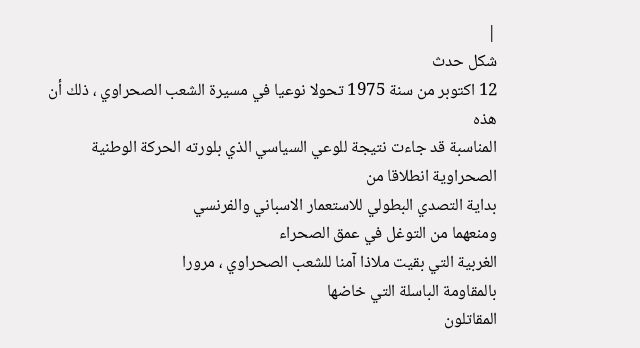|
شكل حدث
12 اكتوبر من سنة 1975 تحولا نوعيا في مسيرة الشعب الصحراوي ، ذلك أن
هذه
المناسبة قد جاءت نتيجة للوعي السياسي الذي بلورته الحركة الوطنية
الصحراوية انطلاقا من
بداية التصدي البطولي للاستعمار الاسباني والفرنسي
ومنعهما من التوغل في عمق الصحراء
الغربية التي بقيت ملاذا آمنا للشعب الصحراوي ، مرورا
بالمقاومة الباسلة التي خاضها
المقاتلون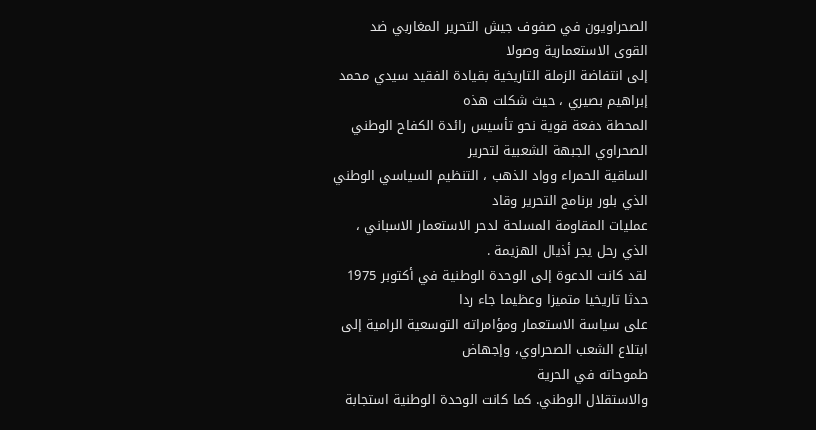الصحراويون في صفوف جيش التحرير المغاربي ضد
القوى الاستعمارية وصولا
إلى انتفاضة الزملة التاريخية بقيادة الفقيد سيدي محمد
إبراهيم بصيري ، حيث شكلت هذه
المحطة دفعة قوية نحو تأسيس رائدة الكفاح الوطني
الصحراوي الجبهة الشعبية لتحرير
الساقية الحمراء وواد الذهب ، التنظيم السياسي الوطني
الذي بلور برنامج التحرير وقاد
عمليات المقاومة المسلحة لدحر الاستعمار الاسباني ،
الذي رحل يجر أذيال الهزيمة .
لقد كانت الدعوة إلى الوحدة الوطنية في أكتوبر 1975
حدثا تاريخيا متميزا وعظيما جاء ردا
على سياسة الاستعمار ومؤامراته التوسعية الرامية إلى
ابتلاع الشعب الصحراوي، وإجهاض
طموحاته في الحرية
والاستقلال الوطني. كما كانت الوحدة الوطنية استجابة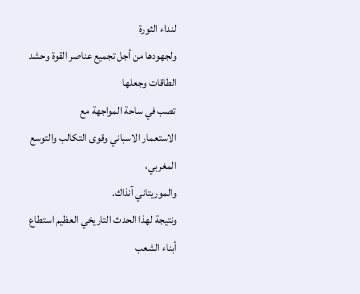لنداء الثورة
ولجهودها من أجل تجميع عناصر القوة وحشد الطاقات وجعلها
تصب في ساحة المواجهة مع
الاستعمار الاسباني وقوى التكالب والتوسع المغربي،
والموريتاني آنذاك.
ونتيجة لهذا الحدث التاريخي العظيم استطاع أبناء الشعب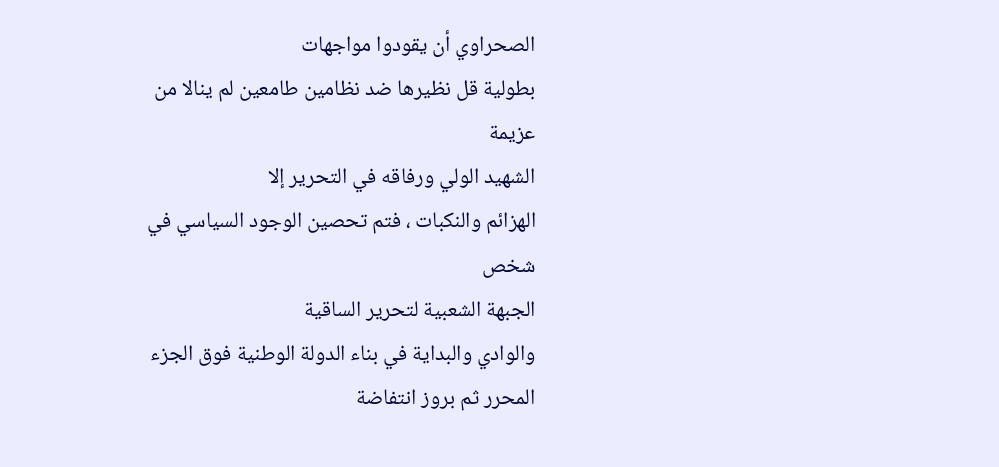الصحراوي أن يقودوا مواجهات
بطولية قل نظيرها ضد نظامين طامعين لم ينالا من عزيمة
الشهيد الولي ورفاقه في التحرير إلا
الهزائم والنكبات ، فتم تحصين الوجود السياسي في شخص
الجبهة الشعبية لتحرير الساقية
والوادي والبداية في بناء الدولة الوطنية فوق الجزء
المحرر ثم بروز انتفاضة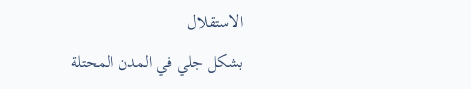الاستقلال
بشكل جلي في المدن المحتلة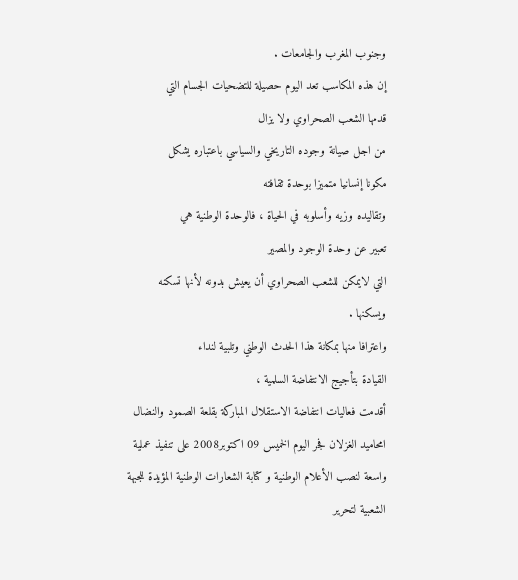وجنوب المغرب والجامعات .
إن هذه المكاسب تعد اليوم حصيلة للتضحيات الجسام التي
قدمها الشعب الصحراوي ولا يزال
من اجل صيانة وجوده التاريخي والسياسي باعتباره يشكل
مكونا إنسانيا متميزا بوحدة ثقافته
وتقاليده وزيه وأسلوبه في الحياة ، فالوحدة الوطنية هي
تعبير عن وحدة الوجود والمصير
التي لايمكن للشعب الصحراوي أن يعيش بدونه لأنها تسكنه
ويسكنها .
واعترافا منها بمكانة هذا الحدث الوطني وتلبية لنداء
القيادة بتأجيج الانتفاضة السلمية ،
أقدمت فعاليات انتفاضة الاستقلال المباركة بقلعة الصمود والنضال
امحاميد الغزلان فجر اليوم الخميس 09 اكتوبر2008 على تنفيذ عملية
واسعة لنصب الأعلام الوطنية و كتابة الشعارات الوطنية المؤيدة للجبهة
الشعبية لتحرير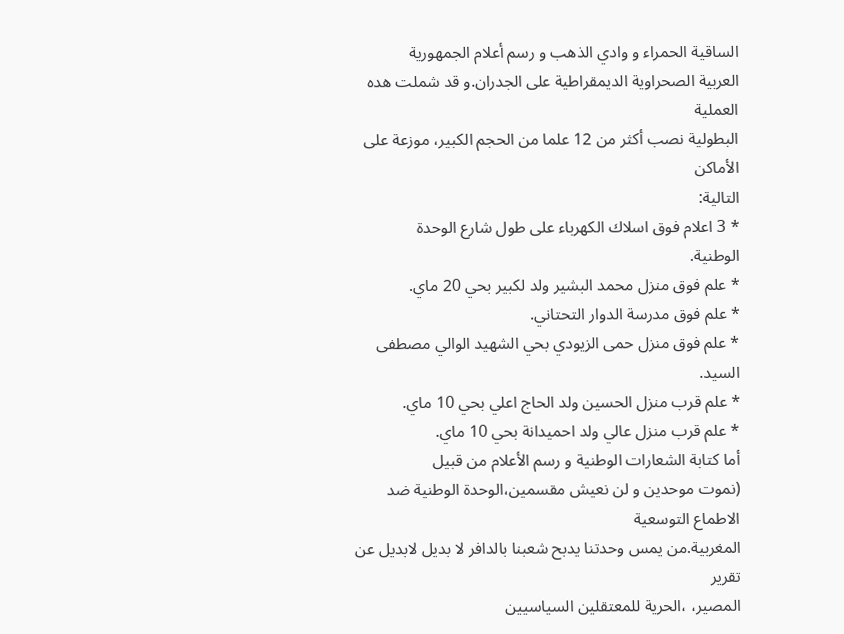الساقية الحمراء و وادي الذهب و رسم أعلام الجمهورية
العربية الصحراوية الديمقراطية على الجدران.و قد شملت هده العملية
البطولية نصب أكثر من 12 علما من الحجم الكبير، موزعة على الأماكن
التالية:
* 3 اعلام فوق اسلاك الكهرباء على طول شارع الوحدة
الوطنية.
* علم فوق منزل محمد البشير ولد لكبير بحي 20 ماي.
* علم فوق مدرسة الدوار التحتاني.
* علم فوق منزل حمى الزيودي بحي الشهيد الوالي مصطفى
السيد.
* علم قرب منزل الحسين ولد الحاج اعلي بحي 10 ماي.
* علم قرب منزل عالي ولد احميدانة بحي 10 ماي.
أما كتابة الشعارات الوطنية و رسم الأعلام من قبيل
(نموت موحدين و لن نعيش مقسمين،الوحدة الوطنية ضد الاطماع التوسعية
المغربية.من يمس وحدتنا يدبح شعبنا بالدافر لا بديل لابديل عن تقرير
المصير، ،الحرية للمعتقلين السياسيين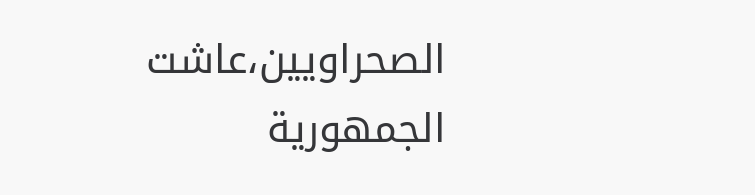الصحراويين،عاشت الجمهورية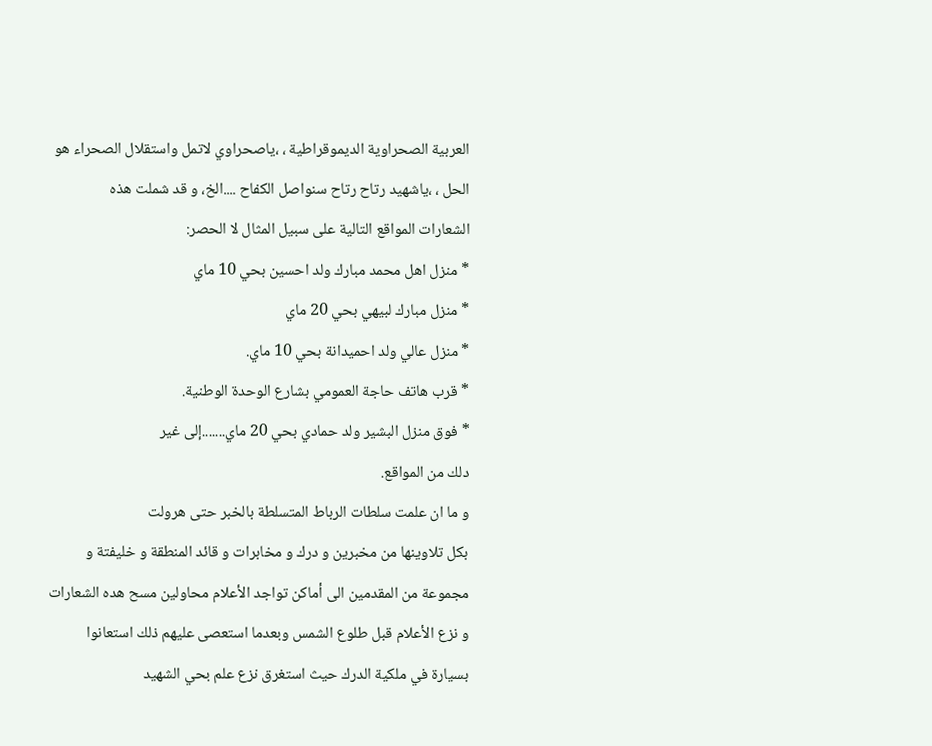العربية الصحراوية الديموقراطية ، ،ياصحراوي لاتمل واستقلال الصحراء هو
الحل ، ،ياشهيد رتاح رتاح سنواصل الكفاح ....الخ، و قد شملت هذه
الشعارات المواقع التالية على سبيل المثال لا الحصر:
* منزل اهل محمد مبارك ولد احسين بحي 10 ماي
* منزل مبارك لبيهي بحي 20 ماي
* منزل عالي ولد احميدانة بحي 10 ماي.
* قرب هاتف حاجة العمومي بشارع الوحدة الوطنية.
* فوق منزل البشير ولد حمادي بحي 20 ماي.......إلى غير
دلك من المواقع.
و ما ان علمت سلطات الرباط المتسلطة بالخبر حتى هرولت
بكل تلاوينها من مخبرين و درك و مخابرات و قائد المنطقة و خليفتة و
مجموعة من المقدمين الى أماكن تواجد الأعلام محاولين مسح هده الشعارات
و نزع الأعلام قبل طلوع الشمس وبعدما استعصى عليهم ذلك استعانوا
بسيارة في ملكية الدرك حيث استغرق نزع علم بحي الشهيد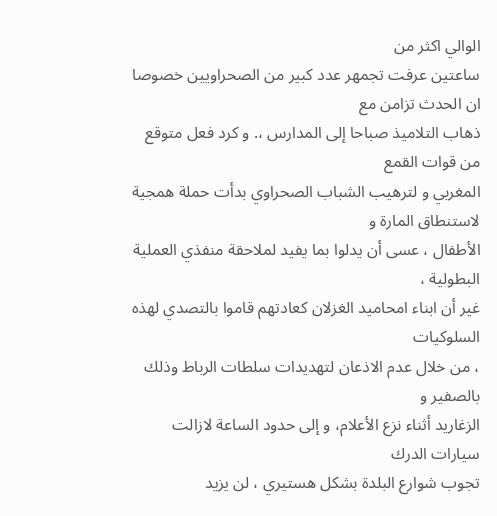الوالي اكثر من
ساعتين عرفت تجمهر عدد كبير من الصحراويين خصوصا ان الحدث تزامن مع
ذهاب التلاميذ صباحا إلى المدارس ،. و كرد فعل متوقع من قوات القمع
المغربي و لترهيب الشباب الصحراوي بدأت حملة همجية لاستنطاق المارة و
الأطفال ، عسى أن يدلوا بما يفيد لملاحقة منفذي العملية البطولية ،
غير أن ابناء امحاميد الغزلان كعادتهم قاموا بالتصدي لهذه السلوكيات
، من خلال عدم الاذعان لتهديدات سلطات الرباط وذلك بالصفير و
الزغاريد أثناء نزع الأعلام، و إلى حدود الساعة لازالت سيارات الدرك
تجوب شوارع البلدة بشكل هستيري ، لن يزيد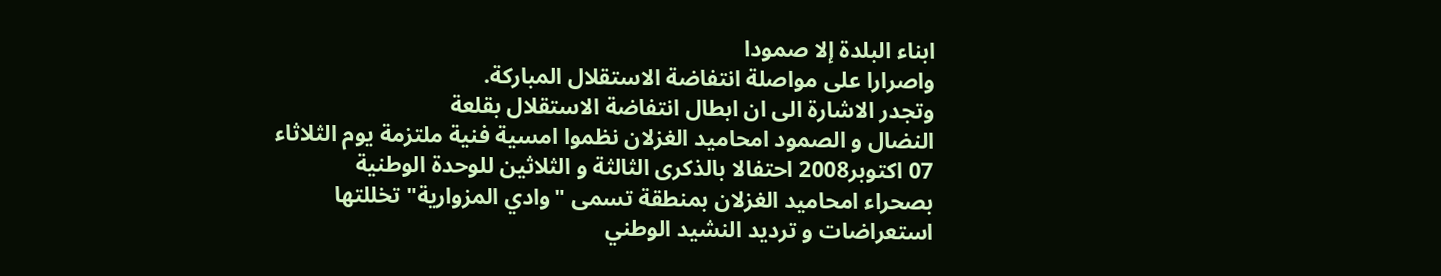ابناء البلدة إلا صمودا
واصرارا على مواصلة انتفاضة الاستقلال المباركة.
وتجدر الاشارة الى ان ابطال انتفاضة الاستقلال بقلعة
النضال و الصمود امحاميد الغزلان نظموا امسية فنية ملتزمة يوم الثلاثاء
07 اكتوبر2008 احتفالا بالذكرى الثالثة و الثلاثين للوحدة الوطنية
بصحراء امحاميد الغزلان بمنطقة تسمى "وادي المزوارية" تخللتها
استعراضات و ترديد النشيد الوطني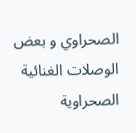الصحراوي و بعض الوصلات الغنائية
الصحراوية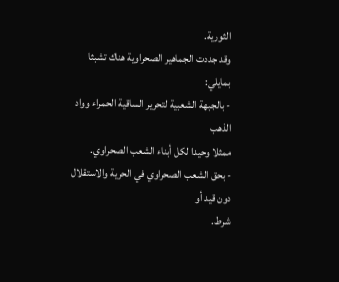الثورية.
وقد جددت الجماهير الصحراوية هناك تشبثا بمايلي:
- بالجبهة الشعبية لتحرير الساقية الحمراء وواد الذهب
ممثلا وحيدا لكل أبناء الشعب الصحراوي.
- بحق الشعب الصحراوي في الحرية والاستقلال دون قيد أو
شرط.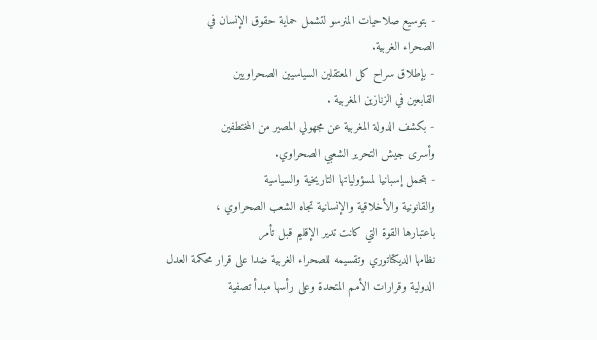- بتوسيع صلاحيات المنرسو لتشمل حماية حقوق الإنسان في
الصحراء الغربية.
- بإطلاق سراح كل المعتقلين السياسيين الصحراويين
القابعين في الزنازين المغربية .
- بكشف الدولة المغربية عن مجهولي المصير من المختطفين
وأسرى جيش التحرير الشعبي الصحراوي.
- بتحمل إسبانيا لمسؤولياتها التاريخية والسياسية
والقانونية والأخلاقية والإنسانية تجاه الشعب الصحراوي ،
باعتبارها القوة التي كانت تدير الإقليم قبل تأمر
نظامها الديكتاتوري وتقسيمه للصحراء الغربية ضدا على قرار محكمة العدل
الدولية وقرارات الأمم المتحدة وعلى رأسها مبدأ تصفية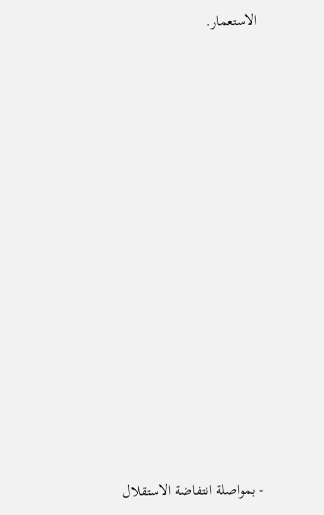الاستعمار.






















- بمواصلة انتفاضة الاستقلال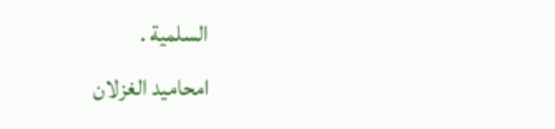السلمية .
امحاميد الغزلان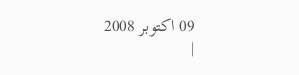09 اكتوبر 2008
|